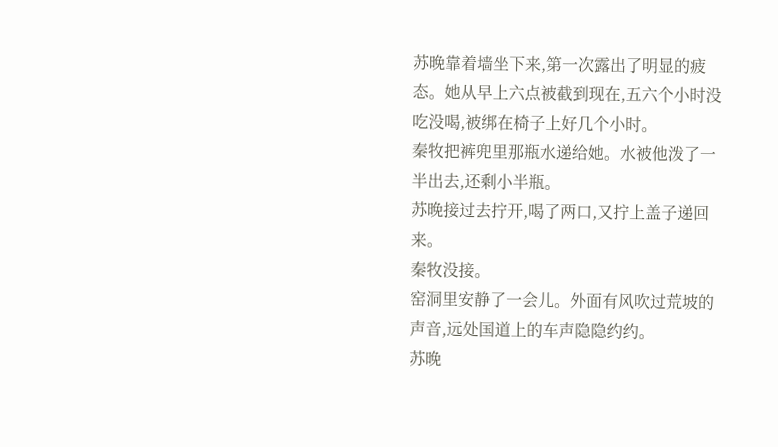苏晚靠着墙坐下来,第一次露出了明显的疲态。她从早上六点被截到现在,五六个小时没吃没喝,被绑在椅子上好几个小时。
秦牧把裤兜里那瓶水递给她。水被他泼了一半出去,还剩小半瓶。
苏晚接过去拧开,喝了两口,又拧上盖子递回来。
秦牧没接。
窑洞里安静了一会儿。外面有风吹过荒坡的声音,远处国道上的车声隐隐约约。
苏晚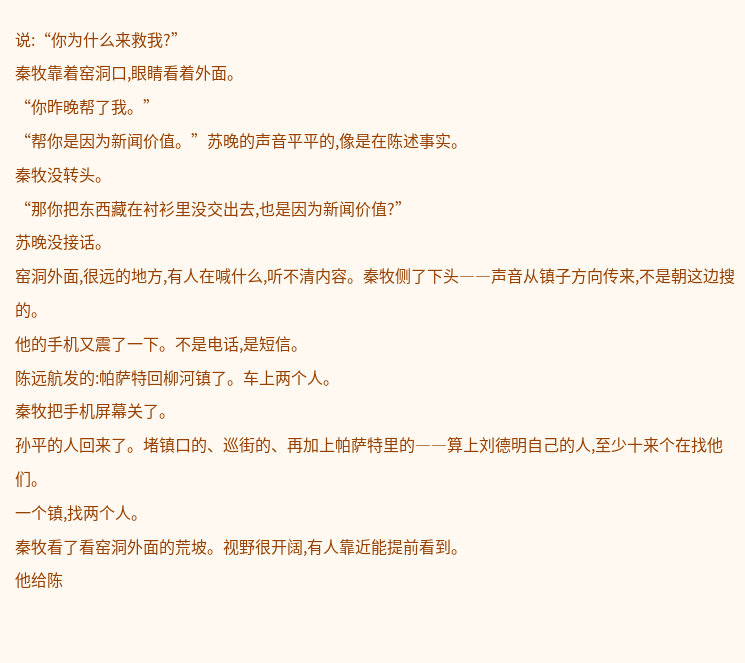说:“你为什么来救我?”
秦牧靠着窑洞口,眼睛看着外面。
“你昨晚帮了我。”
“帮你是因为新闻价值。”苏晚的声音平平的,像是在陈述事实。
秦牧没转头。
“那你把东西藏在衬衫里没交出去,也是因为新闻价值?”
苏晚没接话。
窑洞外面,很远的地方,有人在喊什么,听不清内容。秦牧侧了下头――声音从镇子方向传来,不是朝这边搜的。
他的手机又震了一下。不是电话,是短信。
陈远航发的:帕萨特回柳河镇了。车上两个人。
秦牧把手机屏幕关了。
孙平的人回来了。堵镇口的、巡街的、再加上帕萨特里的――算上刘德明自己的人,至少十来个在找他们。
一个镇,找两个人。
秦牧看了看窑洞外面的荒坡。视野很开阔,有人靠近能提前看到。
他给陈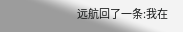远航回了一条:我在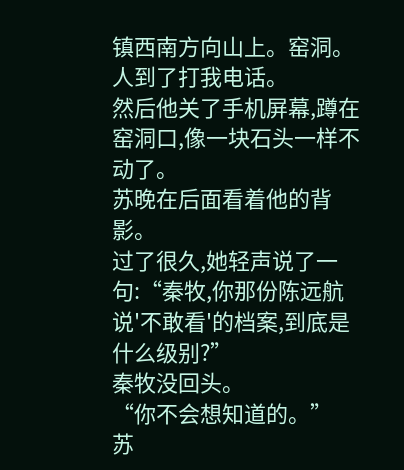镇西南方向山上。窑洞。人到了打我电话。
然后他关了手机屏幕,蹲在窑洞口,像一块石头一样不动了。
苏晚在后面看着他的背影。
过了很久,她轻声说了一句:“秦牧,你那份陈远航说'不敢看'的档案,到底是什么级别?”
秦牧没回头。
“你不会想知道的。”
苏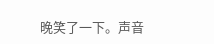晚笑了一下。声音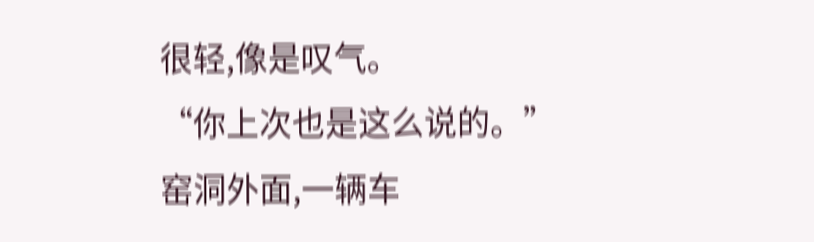很轻,像是叹气。
“你上次也是这么说的。”
窑洞外面,一辆车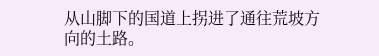从山脚下的国道上拐进了通往荒坡方向的土路。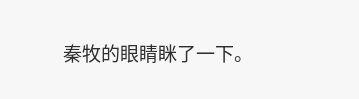秦牧的眼睛眯了一下。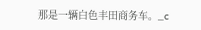那是一辆白色丰田商务车。_c